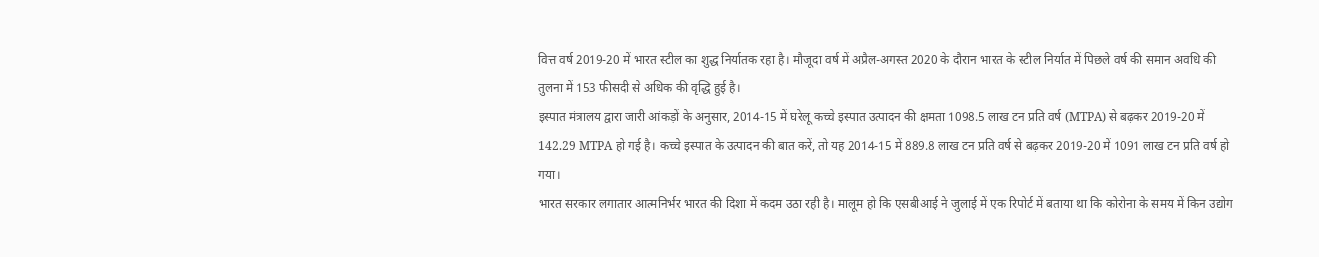वित्त वर्ष 2019-20 में भारत स्टील का शुद्ध निर्यातक रहा है। मौजूदा वर्ष में अप्रैल-अगस्त 2020 के दौरान भारत के स्टील निर्यात में पिछले वर्ष की समान अवधि की तुलना में 153 फीसदी से अधिक की वृद्धि हुई है।
इस्पात मंत्रालय द्वारा जारी आंकड़ों के अनुसार, 2014-15 में घरेलू कच्चे इस्पात उत्पादन की क्षमता 1098.5 लाख टन प्रति वर्ष (MTPA) से बढ़कर 2019-20 में 142.29 MTPA हो गई है। कच्चे इस्पात के उत्पादन की बात करें, तो यह 2014-15 में 889.8 लाख टन प्रति वर्ष से बढ़कर 2019-20 में 1091 लाख टन प्रति वर्ष हो गया।
भारत सरकार लगातार आत्मनिर्भर भारत की दिशा में कदम उठा रही है। मालूम हो कि एसबीआई ने जुलाई में एक रिपोर्ट में बताया था कि कोरोना के समय में किन उद्योग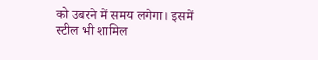को उबरने में समय लगेगा। इसमें स्टील भी शामिल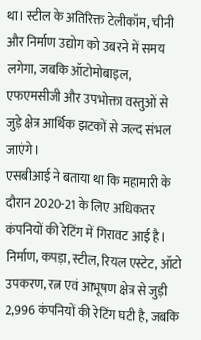था। स्टील के अतिरिक्त टेलीकॉम, चीनी और निर्माण उद्योग को उबरने में समय लगेगा, जबकि ऑटोमोबाइल, एफएमसीजी और उपभोक्ता वस्तुओं से जुड़े क्षेत्र आर्थिक झटकों से जल्द संभल जाएंगे।
एसबीआई ने बताया था कि महामारी के दौरान 2020-21 के लिए अधिकतर कंपनियों की रेटिंग में गिरावट आई है। निर्माण, कपड़ा, स्टील, रियल एस्टेट, ऑटो उपकरण, रत्न एवं आभूषण क्षेत्र से जुड़ी 2,996 कंपनियों की रेटिंग घटी है, जबकि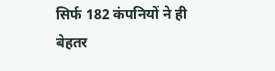सिर्फ 182 कंपनियों ने ही बेहतर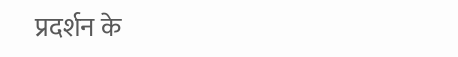प्रदर्शन के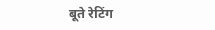बूते रेटिंग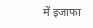में इजाफा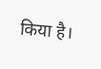किया है।